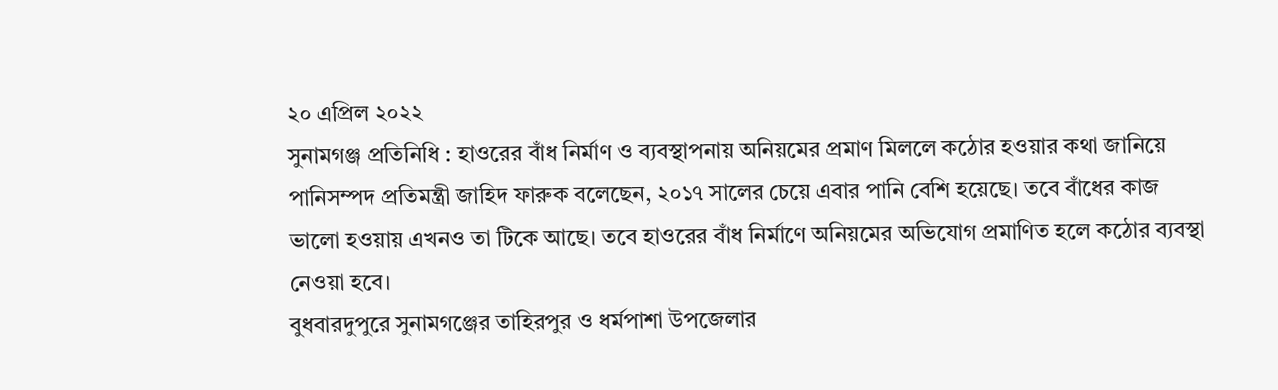২০ এপ্রিল ২০২২
সুনামগঞ্জ প্রতিনিধি : হাওরের বাঁধ নির্মাণ ও ব্যবস্থাপনায় অনিয়মের প্রমাণ মিললে কঠোর হওয়ার কথা জানিয়ে পানিসম্পদ প্রতিমন্ত্রী জাহিদ ফারুক বলেছেন, ২০১৭ সালের চেয়ে এবার পানি বেশি হয়েছে। তবে বাঁধের কাজ ভালো হওয়ায় এখনও তা টিকে আছে। তবে হাওরের বাঁধ নির্মাণে অনিয়মের অভিযোগ প্রমাণিত হলে কঠোর ব্যবস্থা নেওয়া হবে।
বুধবারদুপুরে সুনামগঞ্জের তাহিরপুর ও ধর্মপাশা উপজেলার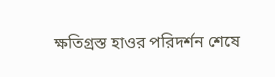ক্ষতিগ্রস্ত হাওর পরিদর্শন শেষে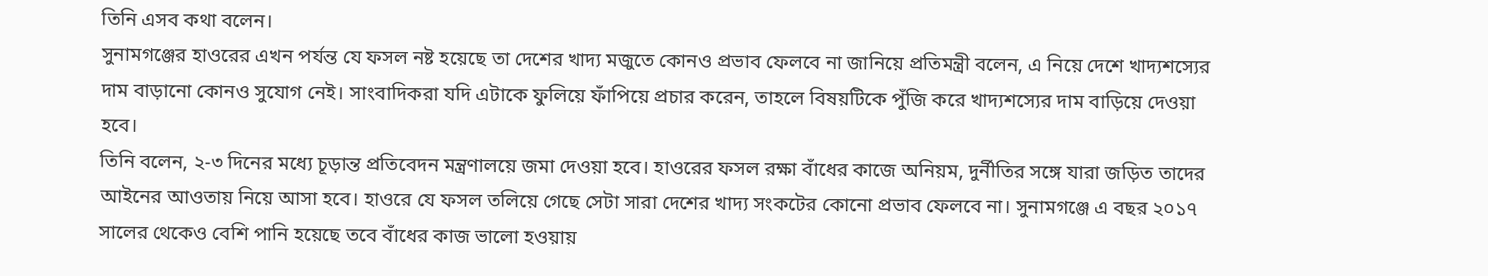তিনি এসব কথা বলেন।
সুনামগঞ্জের হাওরের এখন পর্যন্ত যে ফসল নষ্ট হয়েছে তা দেশের খাদ্য মজুতে কোনও প্রভাব ফেলবে না জানিয়ে প্রতিমন্ত্রী বলেন, এ নিয়ে দেশে খাদ্যশস্যের দাম বাড়ানো কোনও সুযোগ নেই। সাংবাদিকরা যদি এটাকে ফুলিয়ে ফাঁপিয়ে প্রচার করেন, তাহলে বিষয়টিকে পুঁজি করে খাদ্যশস্যের দাম বাড়িয়ে দেওয়া হবে।
তিনি বলেন, ২-৩ দিনের মধ্যে চূড়ান্ত প্রতিবেদন মন্ত্রণালয়ে জমা দেওয়া হবে। হাওরের ফসল রক্ষা বাঁধের কাজে অনিয়ম, দুর্নীতির সঙ্গে যারা জড়িত তাদের আইনের আওতায় নিয়ে আসা হবে। হাওরে যে ফসল তলিয়ে গেছে সেটা সারা দেশের খাদ্য সংকটের কোনো প্রভাব ফেলবে না। সুনামগঞ্জে এ বছর ২০১৭ সালের থেকেও বেশি পানি হয়েছে তবে বাঁধের কাজ ভালো হওয়ায়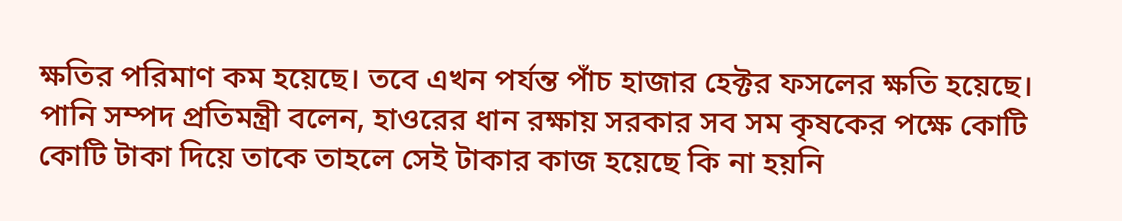ক্ষতির পরিমাণ কম হয়েছে। তবে এখন পর্যন্ত পাঁচ হাজার হেক্টর ফসলের ক্ষতি হয়েছে।
পানি সম্পদ প্রতিমন্ত্রী বলেন, হাওরের ধান রক্ষায় সরকার সব সম কৃষকের পক্ষে কোটি কোটি টাকা দিয়ে তাকে তাহলে সেই টাকার কাজ হয়েছে কি না হয়নি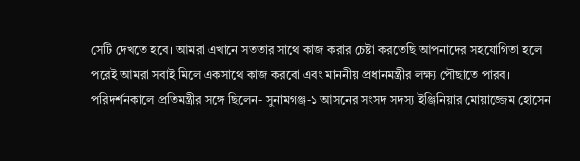সেটি দেখতে হবে। আমরা এখানে সততার সাথে কাজ করার চেষ্টা করতেছি আপনাদের সহযোগিতা হলে পরেই আমরা সবাই মিলে একসাথে কাজ করবো এবং মাননীয় প্রধানমন্ত্রীর লক্ষ্য পৌছাতে পারব।
পরিদর্শনকালে প্রতিমন্ত্রীর সঙ্গে ছিলেন- সুনামগঞ্জ-১ আসনের সংসদ সদস্য ইঞ্জিনিয়ার মোয়াজ্জেম হোসেন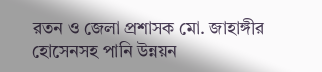রতন ও জেলা প্রশাসক মো. জাহাঙ্গীর হোসেনসহ পানি উন্নয়ন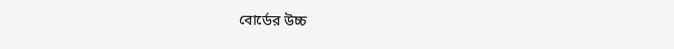বোর্ডের উচ্চ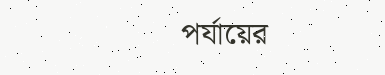পর্যায়ের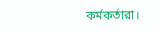কর্মকর্তারা।